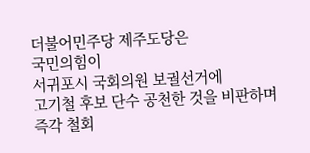더불어민주당 제주도당은
국민의힘이
서귀포시 국회의원 보궐선거에
고기철 후보 단수 공천한 것을 비판하며
즉각 철회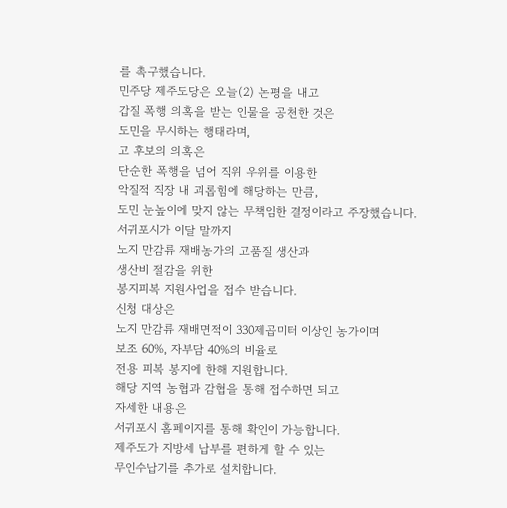를 촉구했습니다.
민주당 제주도당은 오늘(2) 논평을 내고
갑질 폭행 의혹을 받는 인물을 공천한 것은
도민을 무시하는 행태라며,
고 후보의 의혹은
단순한 폭행을 넘어 직위 우위를 이용한
악질적 직장 내 괴롭힘에 해당하는 만큼,
도민 눈높이에 맞지 않는 무책임한 결정이라고 주장했습니다.
서귀포시가 이달 말까지
노지 만감류 재배농가의 고품질 생산과
생산비 절감을 위한
봉지피복 지원사업을 접수 받습니다.
신청 대상은
노지 만감류 재배면적이 330제곱미터 이상인 농가이며
보조 60%, 자부담 40%의 비율로
전용 피복 봉지에 한해 지원합니다.
해당 지역 농협과 감협을 통해 접수하면 되고
자세한 내용은
서귀포시 홈페이지를 통해 확인이 가능합니다.
제주도가 지방세 납부를 편하게 할 수 있는
무인수납기를 추가로 설치합니다.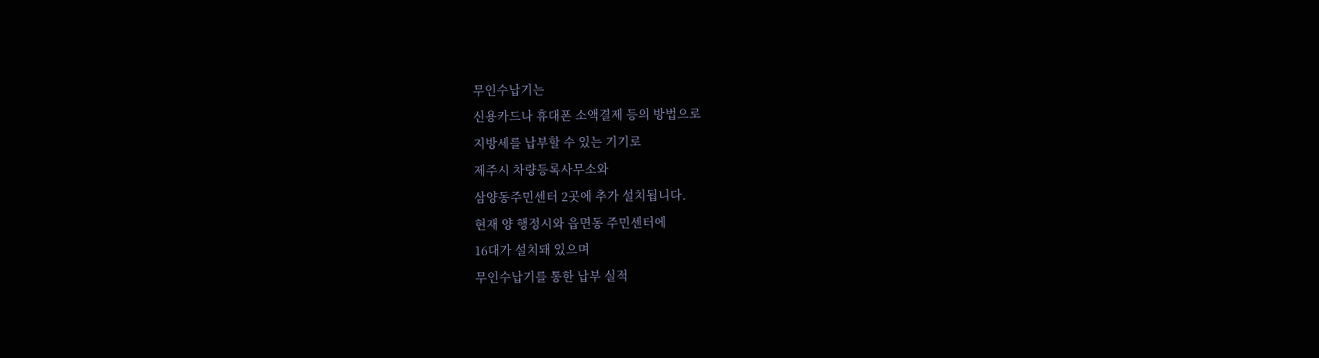무인수납기는
신용카드나 휴대폰 소액결제 등의 방법으로
지방세를 납부할 수 있는 기기로
제주시 차량등록사무소와
삼양동주민센터 2곳에 추가 설치됩니다.
현재 양 행정시와 읍면동 주민센터에
16대가 설치돼 있으며
무인수납기를 통한 납부 실적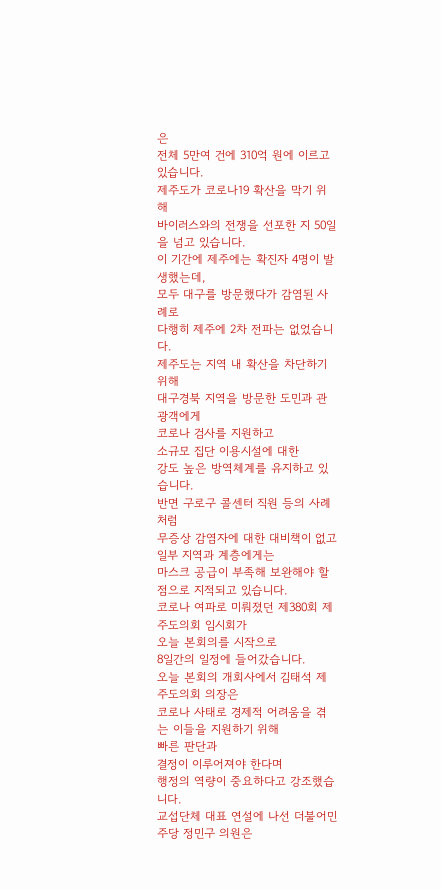은
전체 5만여 건에 310억 원에 이르고 있습니다.
제주도가 코로나19 확산을 막기 위해
바이러스와의 전쟁을 선포한 지 50일을 넘고 있습니다.
이 기간에 제주에는 확진자 4명이 발생했는데,
모두 대구를 방문했다가 감염된 사례로
다행히 제주에 2차 전파는 없었습니다.
제주도는 지역 내 확산을 차단하기 위해
대구경북 지역을 방문한 도민과 관광객에게
코로나 검사를 지원하고
소규모 집단 이용시설에 대한
강도 높은 방역체계를 유지하고 있습니다.
반면 구로구 콜센터 직원 등의 사례처럼
무증상 감염자에 대한 대비책이 없고
일부 지역과 계층에게는
마스크 공급이 부족해 보완해야 할 점으로 지적되고 있습니다.
코로나 여파로 미뤄졌던 제380회 제주도의회 임시회가
오늘 본회의를 시작으로
8일간의 일정에 들어갔습니다.
오늘 본회의 개회사에서 김태석 제주도의회 의장은
코로나 사태로 경제적 어려움을 겪는 이들을 지원하기 위해
빠른 판단과
결정이 이루어져야 한다며
행정의 역량이 중요하다고 강조했습니다.
교섭단체 대표 연설에 나선 더불어민주당 정민구 의원은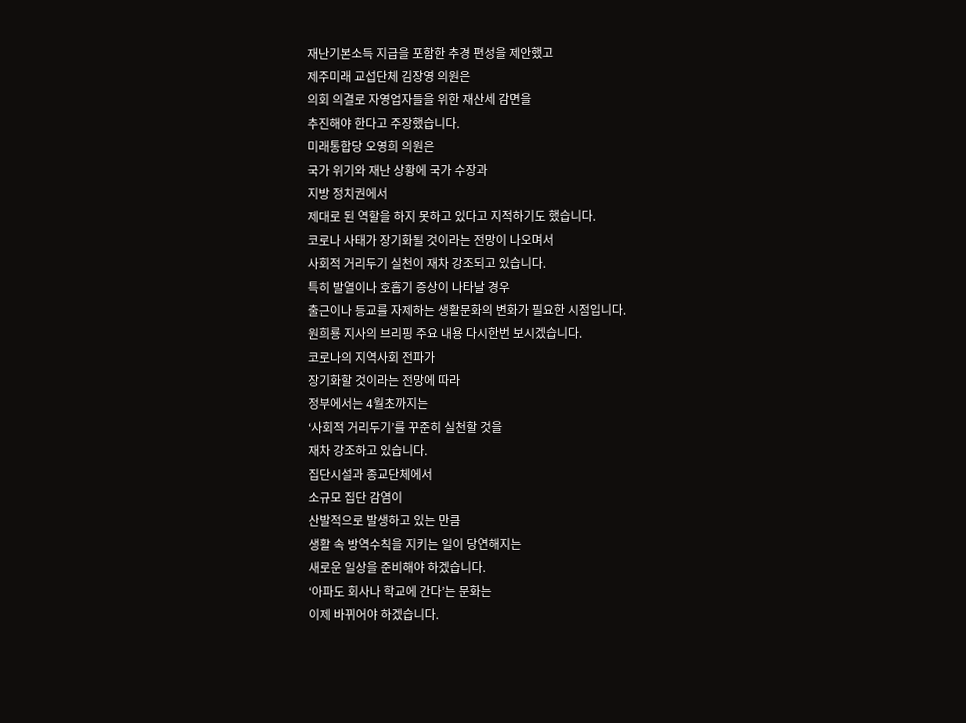재난기본소득 지급을 포함한 추경 편성을 제안했고
제주미래 교섭단체 김장영 의원은
의회 의결로 자영업자들을 위한 재산세 감면을
추진해야 한다고 주장했습니다.
미래통합당 오영희 의원은
국가 위기와 재난 상황에 국가 수장과
지방 정치권에서
제대로 된 역할을 하지 못하고 있다고 지적하기도 했습니다.
코로나 사태가 장기화될 것이라는 전망이 나오며서
사회적 거리두기 실천이 재차 강조되고 있습니다.
특히 발열이나 호흡기 증상이 나타날 경우
출근이나 등교를 자제하는 생활문화의 변화가 필요한 시점입니다.
원희룡 지사의 브리핑 주요 내용 다시한번 보시겠습니다.
코로나의 지역사회 전파가
장기화할 것이라는 전망에 따라
정부에서는 4월초까지는
‘사회적 거리두기’를 꾸준히 실천할 것을
재차 강조하고 있습니다.
집단시설과 종교단체에서
소규모 집단 감염이
산발적으로 발생하고 있는 만큼
생활 속 방역수칙을 지키는 일이 당연해지는
새로운 일상을 준비해야 하겠습니다.
‘아파도 회사나 학교에 간다’는 문화는
이제 바뀌어야 하겠습니다.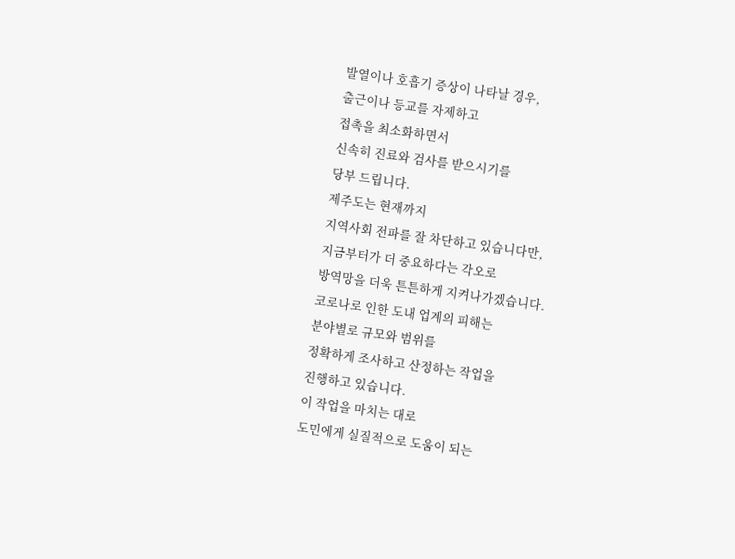발열이나 호흡기 증상이 나타날 경우,
출근이나 등교를 자제하고
접촉을 최소화하면서
신속히 진료와 검사를 받으시기를
당부 드립니다.
제주도는 현재까지
지역사회 전파를 잘 차단하고 있습니다만,
지금부터가 더 중요하다는 각오로
방역망을 더욱 튼튼하게 지켜나가겠습니다.
코로나로 인한 도내 업계의 피해는
분야별로 규모와 범위를
정확하게 조사하고 산정하는 작업을
진행하고 있습니다.
이 작업을 마치는 대로
도민에게 실질적으로 도움이 되는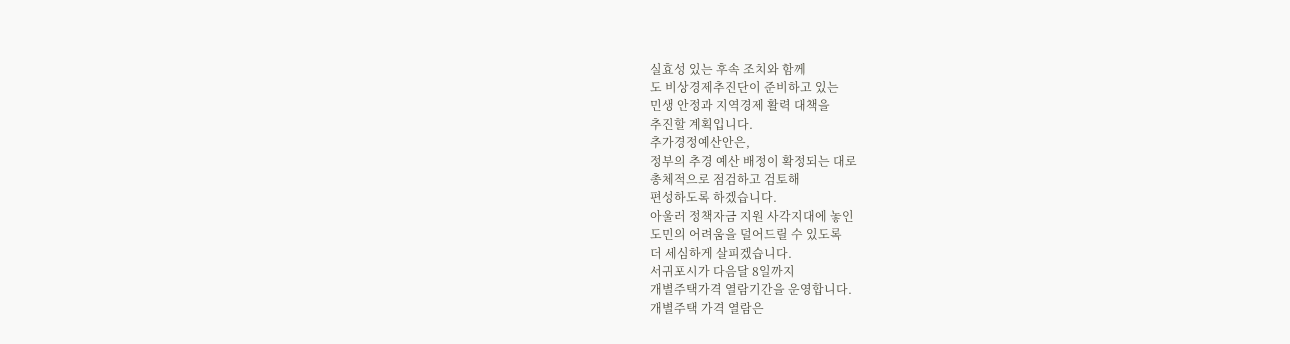실효성 있는 후속 조치와 함께
도 비상경제추진단이 준비하고 있는
민생 안정과 지역경제 활력 대책을
추진할 계획입니다.
추가경정예산안은,
정부의 추경 예산 배정이 확정되는 대로
총체적으로 점검하고 검토해
편성하도록 하겠습니다.
아울러 정책자금 지원 사각지대에 놓인
도민의 어려움을 덜어드릴 수 있도록
더 세심하게 살피겠습니다.
서귀포시가 다음달 8일까지
개별주택가격 열람기간을 운영합니다.
개별주택 가격 열람은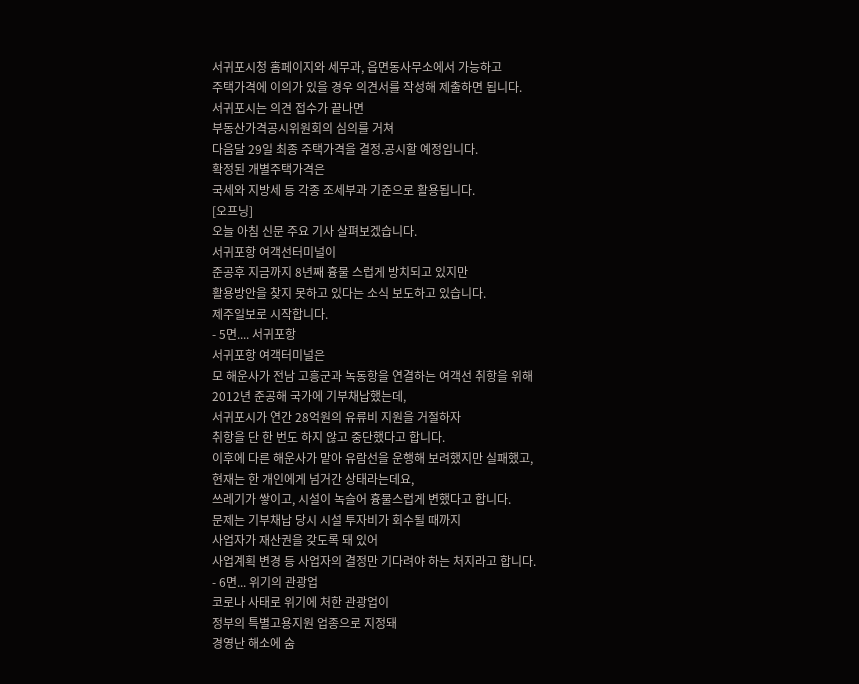서귀포시청 홈페이지와 세무과, 읍면동사무소에서 가능하고
주택가격에 이의가 있을 경우 의견서를 작성해 제출하면 됩니다.
서귀포시는 의견 접수가 끝나면
부동산가격공시위원회의 심의를 거쳐
다음달 29일 최종 주택가격을 결정.공시할 예정입니다.
확정된 개별주택가격은
국세와 지방세 등 각종 조세부과 기준으로 활용됩니다.
[오프닝]
오늘 아침 신문 주요 기사 살펴보겠습니다.
서귀포항 여객선터미널이
준공후 지금까지 8년째 흉물 스럽게 방치되고 있지만
활용방안을 찾지 못하고 있다는 소식 보도하고 있습니다.
제주일보로 시작합니다.
- 5면.... 서귀포항
서귀포항 여객터미널은
모 해운사가 전남 고흥군과 녹동항을 연결하는 여객선 취항을 위해
2012년 준공해 국가에 기부채납했는데,
서귀포시가 연간 28억원의 유류비 지원을 거절하자
취항을 단 한 번도 하지 않고 중단했다고 합니다.
이후에 다른 해운사가 맡아 유람선을 운행해 보려했지만 실패했고,
현재는 한 개인에게 넘거간 상태라는데요,
쓰레기가 쌓이고, 시설이 녹슬어 흉물스럽게 변했다고 합니다.
문제는 기부채납 당시 시설 투자비가 회수될 때까지
사업자가 재산권을 갖도록 돼 있어
사업계획 변경 등 사업자의 결정만 기다려야 하는 처지라고 합니다.
- 6면... 위기의 관광업
코로나 사태로 위기에 처한 관광업이
정부의 특별고용지원 업종으로 지정돼
경영난 해소에 숨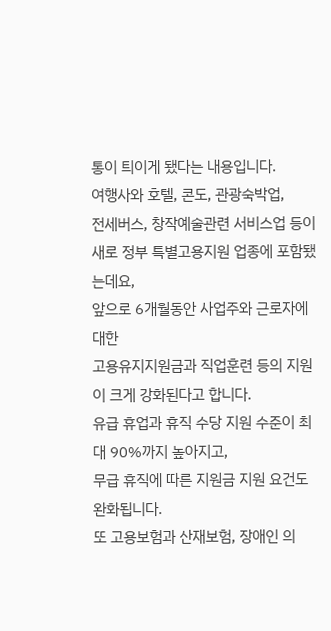통이 틔이게 됐다는 내용입니다.
여행사와 호텔, 콘도, 관광숙박업,
전세버스, 창작예술관련 서비스업 등이
새로 정부 특별고용지원 업종에 포함됐는데요,
앞으로 6개월동안 사업주와 근로자에 대한
고용유지지원금과 직업훈련 등의 지원이 크게 강화된다고 합니다.
유급 휴업과 휴직 수당 지원 수준이 최대 90%까지 높아지고,
무급 휴직에 따른 지원금 지원 요건도 완화됩니다.
또 고용보험과 산재보험, 장애인 의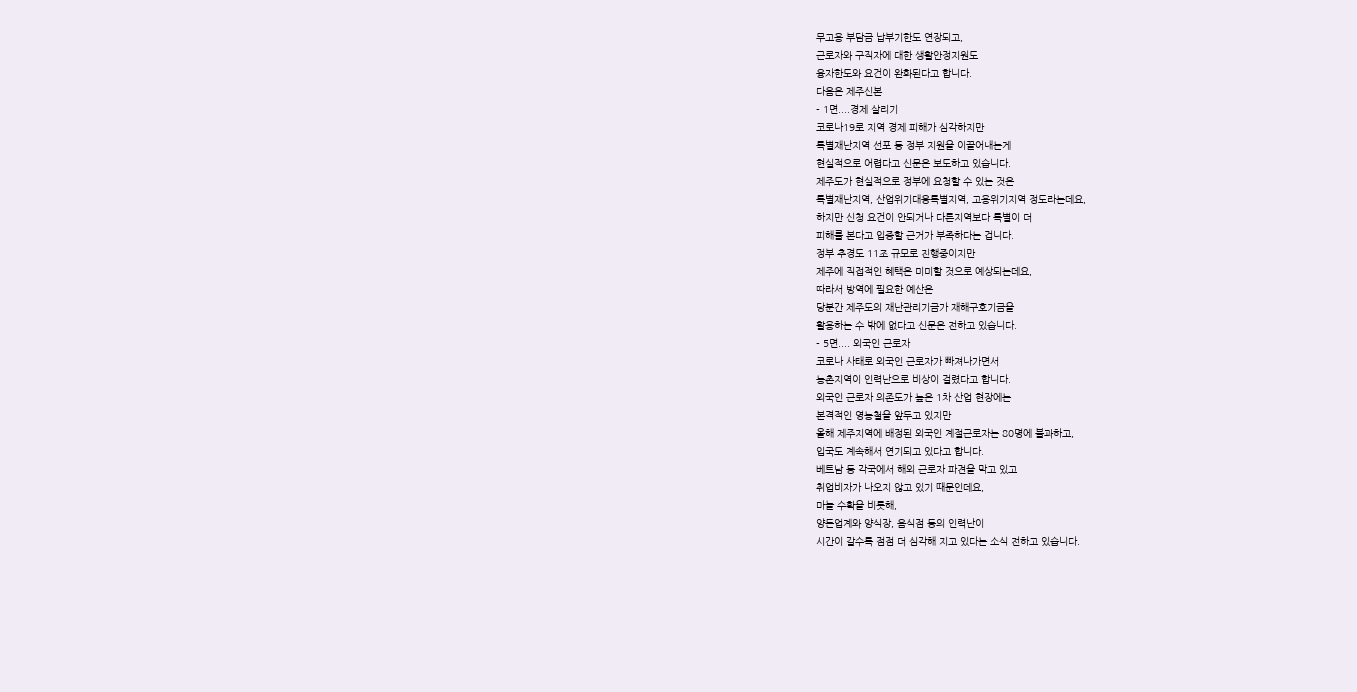무고용 부담금 납부기한도 연장되고,
근로자와 구직자에 대한 생활안정지원도
융자한도와 요건이 완화된다고 합니다.
다음은 제주신본
- 1면....경제 살리기
코로나19로 지역 경제 피해가 심각하지만
특별재난지역 선포 등 정부 지원을 이끌어내는게
현실적으로 어렵다고 신문은 보도하고 있습니다.
제주도가 현실적으로 정부에 요청할 수 있는 것은
특별재난지역, 산업위기대응특별지역, 고용위기지역 정도라는데요,
하지만 신청 요건이 안되거나 다른지역보다 특별이 더
피해를 본다고 입증할 근거가 부족하다는 겁니다.
정부 추경도 11조 규모로 진행중이지만
제주에 직접적인 혜택은 미미할 것으로 예상되는데요,
따라서 방역에 필요한 예산은
당분간 제주도의 재난관리기금가 재해구호기금을
활용하는 수 밖에 없다고 신문은 전하고 있습니다.
- 5면.... 외국인 근로자
코로나 사태로 외국인 근로자가 빠져나가면서
농촌지역이 인력난으로 비상이 걸렸다고 합니다.
외국인 근로자 의존도가 높은 1차 산업 현장에는
본격적인 영농철을 앞두고 있지만
올해 제주지역에 배정된 외국인 계절근로자는 80명에 불과하고,
입국도 계속해서 연기되고 있다고 합니다.
베트남 등 각국에서 해외 근로자 파견을 막고 있고
취업비자가 나오지 않고 있기 때문인데요,
마늘 수확을 비롯해,
양돈업계와 양식장, 음식점 등의 인력난이
시간이 갈수록 점점 더 심각해 지고 있다는 소식 전하고 있습니다.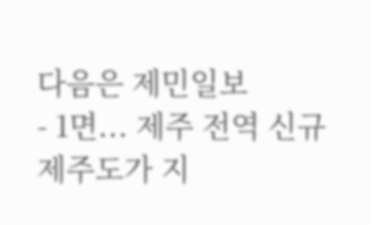다음은 제민일보
- 1면... 제주 전역 신규
제주도가 지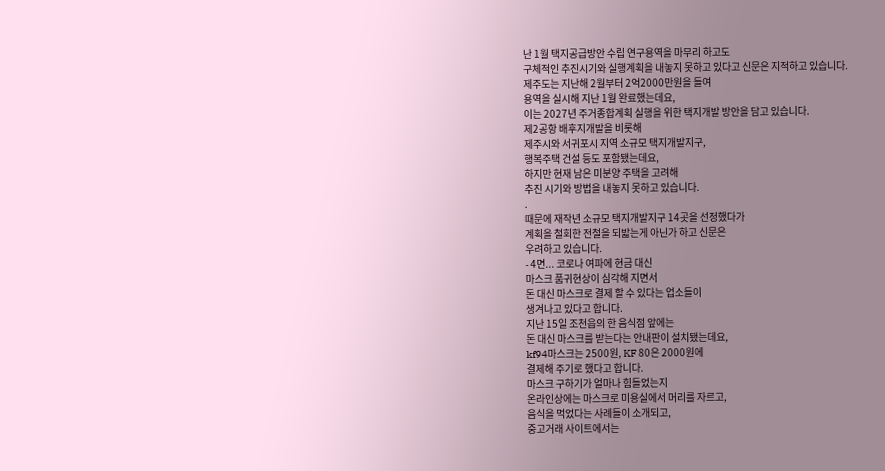난 1월 택지공급방안 수립 연구용역을 마무리 하고도
구체적인 추진시기와 실행계획을 내놓지 못하고 있다고 신문은 지적하고 있습니다.
제주도는 지난해 2월부터 2억2000만원을 들여
용역을 실시해 지난 1월 완료했는데요,
이는 2027년 주거종합계획 실행을 위한 택지개발 방안을 담고 있습니다.
제2공항 배후지개발을 비롯해
제주시와 서귀포시 지역 소규모 택지개발지구,
행복주택 건설 등도 포함됐는데요,
하지만 현재 남은 미분양 주택을 고려해
추진 시기와 방법을 내놓지 못하고 있습니다.
.
때문에 재작년 소규모 택지개발지구 14곳을 선정했다가
계획을 철회한 전철을 되밟는게 아닌가 하고 신문은
우려하고 있습니다.
- 4면... 코로나 여파에 현금 대신
마스크 품귀현상이 심각해 지면서
돈 대신 마스크로 결제 할 수 있다는 업소들이
생겨나고 있다고 합니다.
지난 15일 조천읍의 한 음식점 앞에는
돈 대신 마스크를 받는다는 안내판이 설치됐는데요,
kf94마스크는 2500원, KF 80은 2000원에
결제해 주기로 했다고 합니다.
마스크 구하기가 얼마나 힘들었는지
온라인상에는 마스크로 미용실에서 머리를 자르고,
음식을 먹었다는 사례들이 소개되고,
중고거래 사이트에서는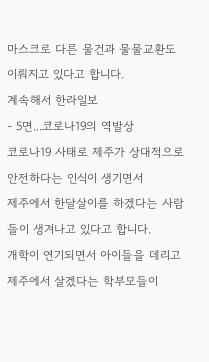마스크로 다른 물건과 물물교환도 이뤄지고 있다고 합니다.
계속해서 한라일보
- 5면...코로나19의 역발상
코로나19 사태로 제주가 상대적으로 안전하다는 인식이 생기면서
제주에서 한달살이를 하겠다는 사람들이 생겨나고 있다고 합니다.
개학이 연기되면서 아이들을 데리고 제주에서 살겠다는 학부모들이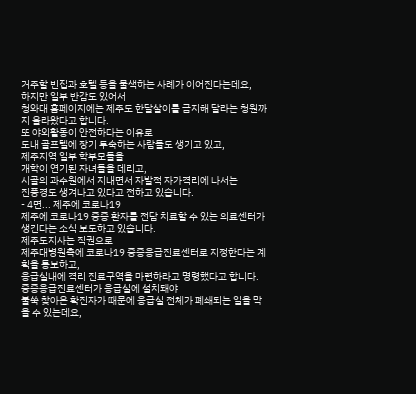거주할 빈집과 호텔 등을 물색하는 사례가 이어진다는데요,
하지만 일부 반감도 있어서
청와대 홈페이지에는 제주도 한달살이를 금지해 달라는 청원까지 올라왔다고 합니다.
또 야외활동이 안전하다는 이유로
도내 골프텔에 장기 투숙하는 사람들도 생기고 있고,
제주지역 일부 학부모들을
개학이 연기된 자녀들을 데리고,
시골의 과수원에서 지내면서 자발적 자가격리에 나서는
진풍경도 생겨나고 있다고 전하고 있습니다.
- 4면... 제주에 코로나19
제주에 코로나19 중증 환자를 전담 치료할 수 있는 의료센터가 생긴다는 소식 보도하고 있습니다.
제주도지사는 직권으로
제주대병원측에 코로나19 중증응급진료센터로 지정한다는 계획을 통보하고,
응급실내에 격리 진료구역을 마련하라고 명령했다고 합니다.
중증응급진료센터가 응급실에 설치돼야
불쑥 찾아온 확진자가 때문에 응급실 전체가 폐쇄되는 일을 막을 수 있는데요,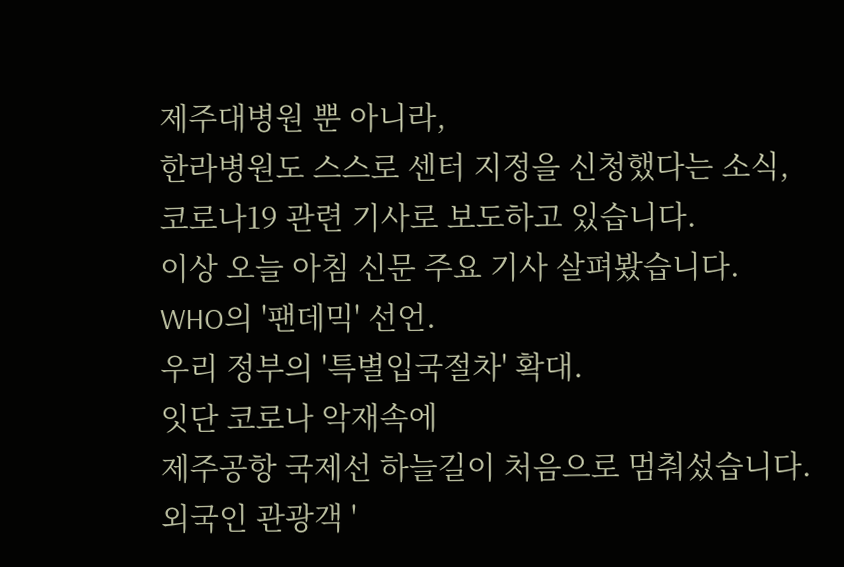제주대병원 뿐 아니라,
한라병원도 스스로 센터 지정을 신청했다는 소식,
코로나19 관련 기사로 보도하고 있습니다.
이상 오늘 아침 신문 주요 기사 살펴봤습니다.
WHO의 '팬데믹' 선언.
우리 정부의 '특별입국절차' 확대.
잇단 코로나 악재속에
제주공항 국제선 하늘길이 처음으로 멈춰섰습니다.
외국인 관광객 '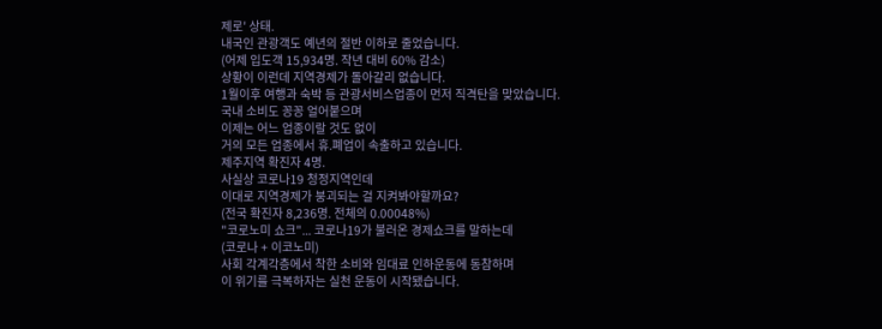제로' 상태.
내국인 관광객도 예년의 절반 이하로 줄었습니다.
(어제 입도객 15,934명. 작년 대비 60% 감소)
상황이 이런데 지역경제가 돌아갈리 없습니다.
1월이후 여행과 숙박 등 관광서비스업종이 먼저 직격탄을 맞았습니다.
국내 소비도 꽁꽁 얼어붙으며
이제는 어느 업종이랄 것도 없이
거의 모든 업종에서 휴.폐업이 속출하고 있습니다.
제주지역 확진자 4명.
사실상 코로나19 청정지역인데
이대로 지역경제가 붕괴되는 걸 지켜봐야할까요?
(전국 확진자 8,236명. 전체의 0.00048%)
"코로노미 쇼크"... 코로나19가 불러온 경제쇼크를 말하는데
(코로나 + 이코노미)
사회 각계각층에서 착한 소비와 임대료 인하운동에 동참하며
이 위기를 극복하자는 실천 운동이 시작됐습니다.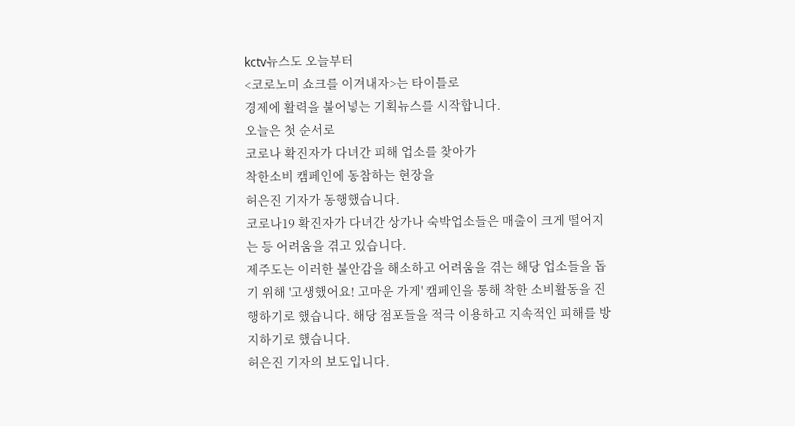kctv뉴스도 오늘부터
<코로노미 쇼크를 이겨내자>는 타이틀로
경제에 활력을 불어넣는 기획뉴스를 시작합니다.
오늘은 첫 순서로
코로나 확진자가 다녀간 피해 업소를 찾아가
착한소비 캠페인에 동참하는 현장을
허은진 기자가 동행했습니다.
코로나19 확진자가 다녀간 상가나 숙박업소들은 매출이 크게 떨어지는 등 어려움을 겪고 있습니다.
제주도는 이러한 불안감을 해소하고 어려움을 겪는 해당 업소들을 돕기 위해 '고생했어요! 고마운 가게' 캠페인을 통해 착한 소비활동을 진행하기로 했습니다. 해당 점포들을 적극 이용하고 지속적인 피해를 방지하기로 했습니다.
허은진 기자의 보도입니다.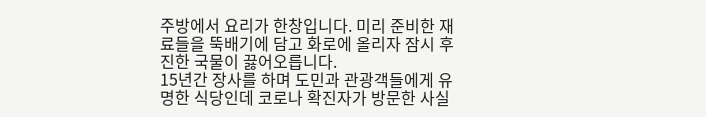주방에서 요리가 한창입니다. 미리 준비한 재료들을 뚝배기에 담고 화로에 올리자 잠시 후 진한 국물이 끓어오릅니다.
15년간 장사를 하며 도민과 관광객들에게 유명한 식당인데 코로나 확진자가 방문한 사실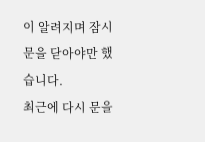이 알려지며 잠시 문을 닫아야만 했습니다.
최근에 다시 문을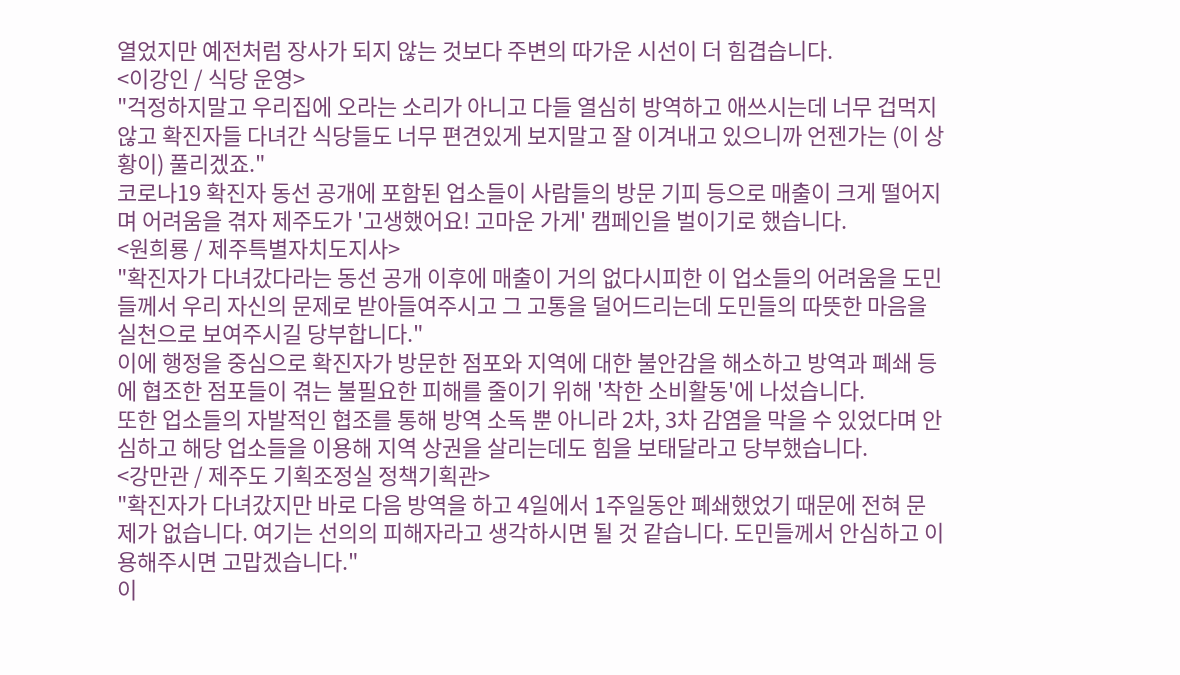열었지만 예전처럼 장사가 되지 않는 것보다 주변의 따가운 시선이 더 힘겹습니다.
<이강인 / 식당 운영>
"걱정하지말고 우리집에 오라는 소리가 아니고 다들 열심히 방역하고 애쓰시는데 너무 겁먹지 않고 확진자들 다녀간 식당들도 너무 편견있게 보지말고 잘 이겨내고 있으니까 언젠가는 (이 상황이) 풀리겠죠."
코로나19 확진자 동선 공개에 포함된 업소들이 사람들의 방문 기피 등으로 매출이 크게 떨어지며 어려움을 겪자 제주도가 '고생했어요! 고마운 가게' 캠페인을 벌이기로 했습니다.
<원희룡 / 제주특별자치도지사>
"확진자가 다녀갔다라는 동선 공개 이후에 매출이 거의 없다시피한 이 업소들의 어려움을 도민들께서 우리 자신의 문제로 받아들여주시고 그 고통을 덜어드리는데 도민들의 따뜻한 마음을 실천으로 보여주시길 당부합니다."
이에 행정을 중심으로 확진자가 방문한 점포와 지역에 대한 불안감을 해소하고 방역과 폐쇄 등에 협조한 점포들이 겪는 불필요한 피해를 줄이기 위해 '착한 소비활동'에 나섰습니다.
또한 업소들의 자발적인 협조를 통해 방역 소독 뿐 아니라 2차, 3차 감염을 막을 수 있었다며 안심하고 해당 업소들을 이용해 지역 상권을 살리는데도 힘을 보태달라고 당부했습니다.
<강만관 / 제주도 기획조정실 정책기획관>
"확진자가 다녀갔지만 바로 다음 방역을 하고 4일에서 1주일동안 폐쇄했었기 때문에 전혀 문제가 없습니다. 여기는 선의의 피해자라고 생각하시면 될 것 같습니다. 도민들께서 안심하고 이용해주시면 고맙겠습니다."
이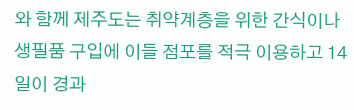와 함께 제주도는 취약계층을 위한 간식이나 생필품 구입에 이들 점포를 적극 이용하고 14일이 경과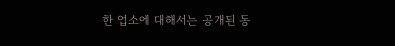한 업소에 대해서는 공개된 동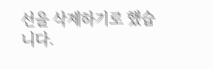선을 삭제하기로 했습니다.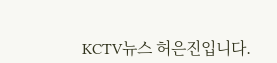KCTV뉴스 허은진입니다.